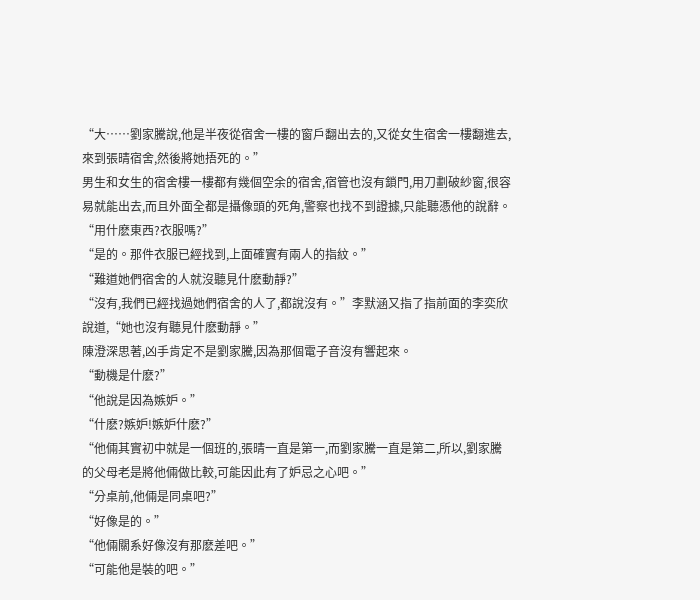“大……劉家騰說,他是半夜從宿舍一樓的窗戶翻出去的,又從女生宿舍一樓翻進去,來到張晴宿舍,然後將她捂死的。”
男生和女生的宿舍樓一樓都有幾個空余的宿舍,宿管也沒有鎖門,用刀劃破紗窗,很容易就能出去,而且外面全都是攝像頭的死角,警察也找不到證據,只能聽憑他的說辭。
“用什麽東西?衣服嗎?”
“是的。那件衣服已經找到,上面確實有兩人的指紋。”
“難道她們宿舍的人就沒聽見什麽動靜?”
“沒有,我們已經找過她們宿舍的人了,都說沒有。”李默涵又指了指前面的李奕欣說道,“她也沒有聽見什麽動靜。”
陳澄深思著,凶手肯定不是劉家騰,因為那個電子音沒有響起來。
“動機是什麽?”
“他說是因為嫉妒。”
“什麽?嫉妒!嫉妒什麽?”
“他倆其實初中就是一個班的,張晴一直是第一,而劉家騰一直是第二,所以,劉家騰的父母老是將他倆做比較,可能因此有了妒忌之心吧。”
“分桌前,他倆是同桌吧?”
“好像是的。”
“他倆關系好像沒有那麽差吧。”
“可能他是裝的吧。”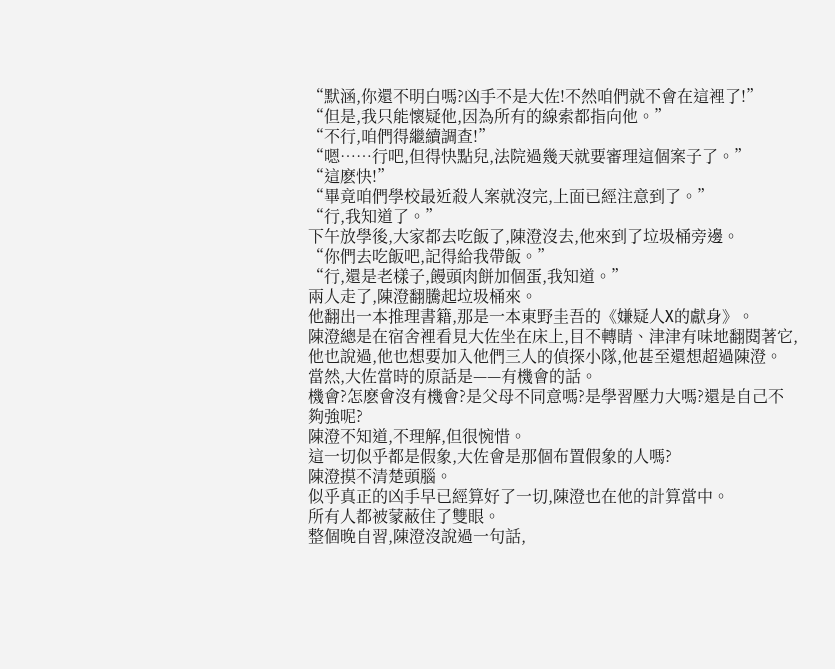“默涵,你還不明白嗎?凶手不是大佐!不然咱們就不會在這裡了!”
“但是,我只能懷疑他,因為所有的線索都指向他。”
“不行,咱們得繼續調查!”
“嗯……行吧,但得快點兒,法院過幾天就要審理這個案子了。”
“這麽快!”
“畢竟咱們學校最近殺人案就沒完,上面已經注意到了。”
“行,我知道了。”
下午放學後,大家都去吃飯了,陳澄沒去,他來到了垃圾桶旁邊。
“你們去吃飯吧,記得給我帶飯。”
“行,還是老樣子,饅頭肉餅加個蛋,我知道。”
兩人走了,陳澄翻騰起垃圾桶來。
他翻出一本推理書籍,那是一本東野圭吾的《嫌疑人X的獻身》。
陳澄總是在宿舍裡看見大佐坐在床上,目不轉睛、津津有味地翻閱著它,他也說過,他也想要加入他們三人的偵探小隊,他甚至還想超過陳澄。
當然,大佐當時的原話是——有機會的話。
機會?怎麽會沒有機會?是父母不同意嗎?是學習壓力大嗎?還是自己不夠強呢?
陳澄不知道,不理解,但很惋惜。
這一切似乎都是假象,大佐會是那個布置假象的人嗎?
陳澄摸不清楚頭腦。
似乎真正的凶手早已經算好了一切,陳澄也在他的計算當中。
所有人都被蒙蔽住了雙眼。
整個晚自習,陳澄沒說過一句話,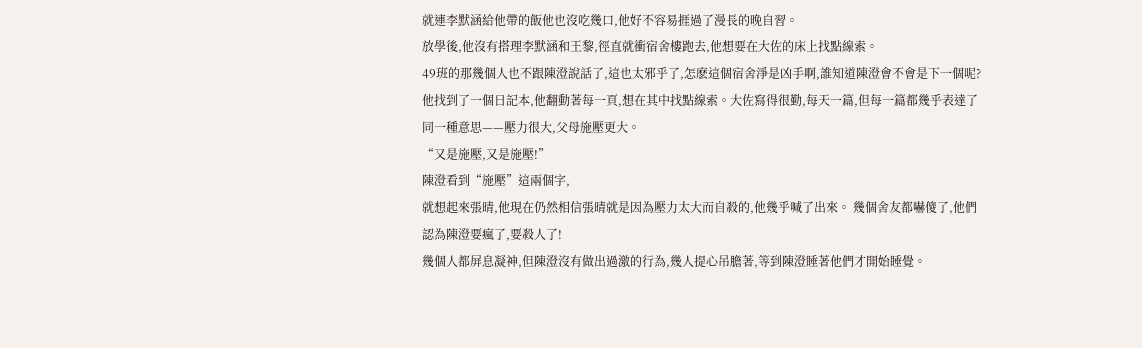就連李默涵給他帶的飯他也沒吃幾口,他好不容易捱過了漫長的晚自習。
放學後,他沒有搭理李默涵和王黎,徑直就衝宿舍樓跑去,他想要在大佐的床上找點線索。
49班的那幾個人也不跟陳澄說話了,這也太邪乎了,怎麽這個宿舍淨是凶手啊,誰知道陳澄會不會是下一個呢?
他找到了一個日記本,他翻動著每一頁,想在其中找點線索。大佐寫得很勤,每天一篇,但每一篇都幾乎表達了同一種意思——壓力很大,父母施壓更大。
“又是施壓,又是施壓!”
陳澄看到“施壓”這兩個字,
就想起來張晴,他現在仍然相信張晴就是因為壓力太大而自殺的,他幾乎喊了出來。 幾個舍友都嚇傻了,他們認為陳澄要瘋了,要殺人了!
幾個人都屏息凝神,但陳澄沒有做出過激的行為,幾人提心吊膽著,等到陳澄睡著他們才開始睡覺。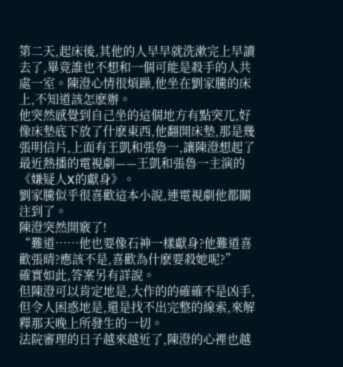第二天,起床後,其他的人早早就洗漱完上早讀去了,畢竟誰也不想和一個可能是殺手的人共處一室。陳澄心情很煩躁,他坐在劉家騰的床上,不知道該怎麽辦。
他突然感覺到自己坐的這個地方有點突兀,好像床墊底下放了什麽東西,他翻開床墊,那是幾張明信片,上面有王凱和張魯一,讓陳澄想起了最近熱播的電視劇——王凱和張魯一主演的《嫌疑人X的獻身》。
劉家騰似乎很喜歡這本小說,連電視劇他都關注到了。
陳澄突然開竅了!
“難道……他也要像石神一樣獻身?他難道喜歡張晴?應該不是,喜歡為什麽要殺她呢?”
確實如此,答案另有詳說。
但陳澄可以肯定地是,大作的的確確不是凶手,但令人困惑地是,還是找不出完整的線索,來解釋那天晚上所發生的一切。
法院審理的日子越來越近了,陳澄的心裡也越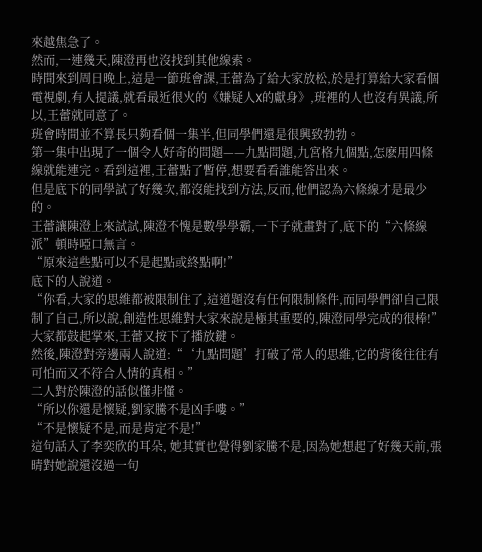來越焦急了。
然而,一連幾天,陳澄再也沒找到其他線索。
時間來到周日晚上,這是一節班會課,王蕾為了給大家放松,於是打算給大家看個電視劇,有人提議,就看最近很火的《嫌疑人X的獻身》,班裡的人也沒有異議,所以,王蕾就同意了。
班會時間並不算長只夠看個一集半,但同學們還是很興致勃勃。
第一集中出現了一個令人好奇的問題——九點問題,九宮格九個點,怎麽用四條線就能連完。看到這裡,王蕾點了暫停,想要看看誰能答出來。
但是底下的同學試了好幾次,都沒能找到方法,反而,他們認為六條線才是最少的。
王蕾讓陳澄上來試試,陳澄不愧是數學學霸,一下子就畫對了,底下的“六條線派”頓時啞口無言。
“原來這些點可以不是起點或終點啊!”
底下的人說道。
“你看,大家的思維都被限制住了,這道題沒有任何限制條件,而同學們卻自己限制了自己,所以說,創造性思維對大家來說是極其重要的,陳澄同學完成的很棒!”
大家都鼓起掌來,王蕾又按下了播放鍵。
然後,陳澄對旁邊兩人說道:“‘九點問題’打破了常人的思維,它的背後往往有可怕而又不符合人情的真相。”
二人對於陳澄的話似懂非懂。
“所以你還是懷疑,劉家騰不是凶手嘍。”
“不是懷疑不是,而是肯定不是!”
這句話入了李奕欣的耳朵, 她其實也覺得劉家騰不是,因為她想起了好幾天前,張晴對她說還沒過一句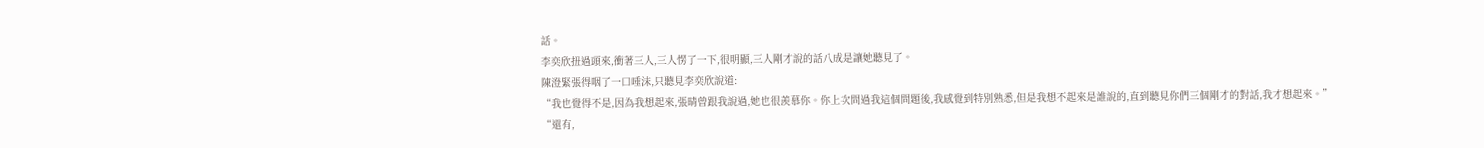話。
李奕欣扭過頭來,衝著三人,三人愣了一下,很明顯,三人剛才說的話八成是讓她聽見了。
陳澄緊張得咽了一口唾沫,只聽見李奕欣說道:
“我也覺得不是,因為我想起來,張晴曾跟我說過,她也很羨慕你。你上次問過我這個問題後,我感覺到特別熟悉,但是我想不起來是誰說的,直到聽見你們三個剛才的對話,我才想起來。”
“還有,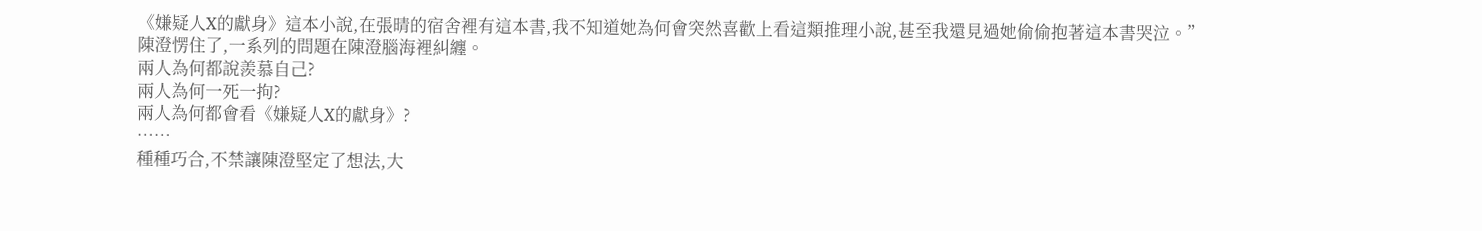《嫌疑人X的獻身》這本小說,在張晴的宿舍裡有這本書,我不知道她為何會突然喜歡上看這類推理小說,甚至我還見過她偷偷抱著這本書哭泣。”
陳澄愣住了,一系列的問題在陳澄腦海裡糾纏。
兩人為何都說羨慕自己?
兩人為何一死一拘?
兩人為何都會看《嫌疑人X的獻身》?
……
種種巧合,不禁讓陳澄堅定了想法,大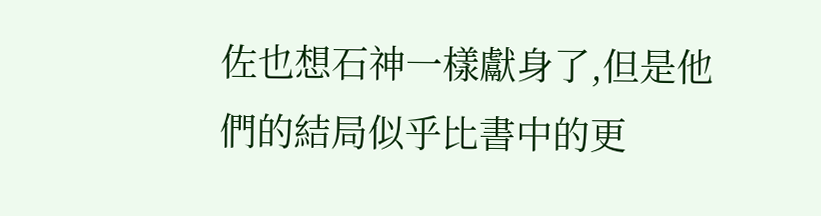佐也想石神一樣獻身了,但是他們的結局似乎比書中的更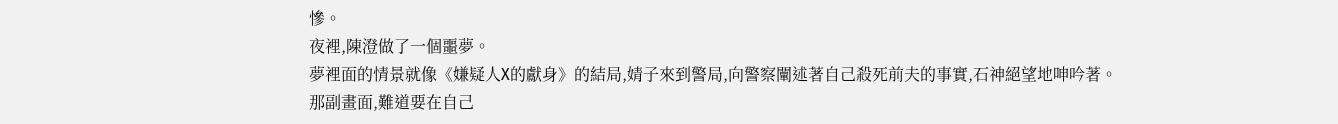慘。
夜裡,陳澄做了一個噩夢。
夢裡面的情景就像《嫌疑人X的獻身》的結局,婧子來到警局,向警察闡述著自己殺死前夫的事實,石神絕望地呻吟著。那副畫面,難道要在自己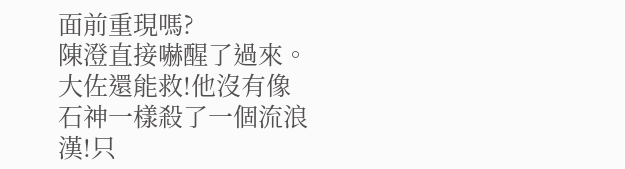面前重現嗎?
陳澄直接嚇醒了過來。
大佐還能救!他沒有像石神一樣殺了一個流浪漢!只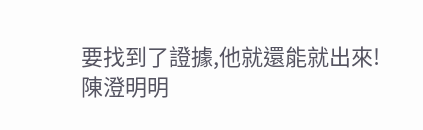要找到了證據,他就還能就出來!
陳澄明明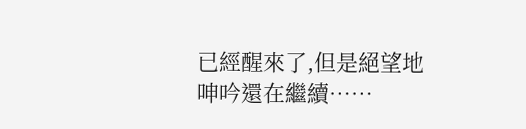已經醒來了,但是絕望地呻吟還在繼續……